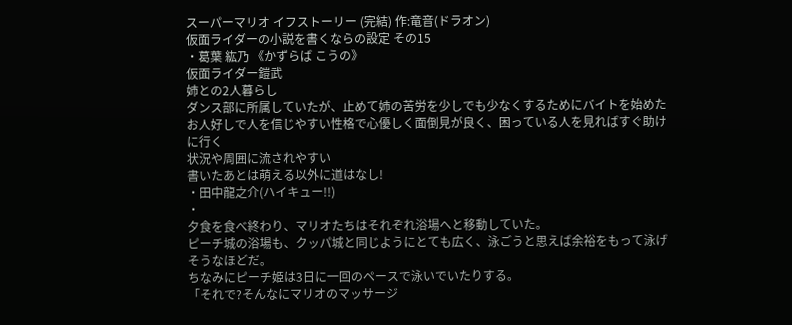スーパーマリオ イフストーリー (完結) 作:竜音(ドラオン)
仮面ライダーの小説を書くならの設定 その15
・葛葉 紘乃 《かずらば こうの》
仮面ライダー鎧武
姉との2人暮らし
ダンス部に所属していたが、止めて姉の苦労を少しでも少なくするためにバイトを始めた
お人好しで人を信じやすい性格で心優しく面倒見が良く、困っている人を見ればすぐ助けに行く
状況や周囲に流されやすい
書いたあとは萌える以外に道はなし!
・田中龍之介(ハイキュー!!)
・
夕食を食べ終わり、マリオたちはそれぞれ浴場へと移動していた。
ピーチ城の浴場も、クッパ城と同じようにとても広く、泳ごうと思えば余裕をもって泳げそうなほどだ。
ちなみにピーチ姫は3日に一回のペースで泳いでいたりする。
「それで?そんなにマリオのマッサージ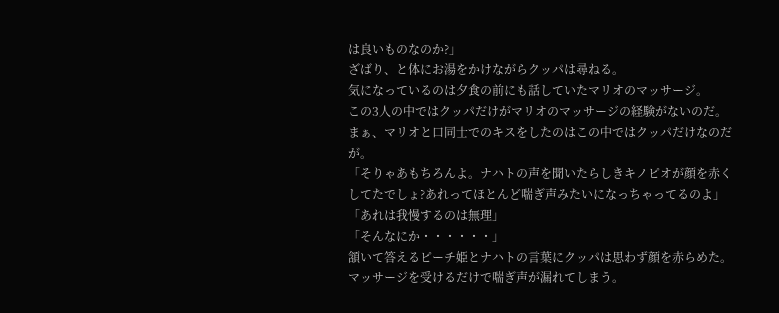は良いものなのか?」
ざばり、と体にお湯をかけながらクッパは尋ねる。
気になっているのは夕食の前にも話していたマリオのマッサージ。
この3人の中ではクッパだけがマリオのマッサージの経験がないのだ。
まぁ、マリオと口同士でのキスをしたのはこの中ではクッパだけなのだが。
「そりゃあもちろんよ。ナハトの声を聞いたらしきキノピオが顔を赤くしてたでしょ?あれってほとんど喘ぎ声みたいになっちゃってるのよ」
「あれは我慢するのは無理」
「そんなにか・・・・・・」
頷いて答えるピーチ姫とナハトの言葉にクッパは思わず顔を赤らめた。
マッサージを受けるだけで喘ぎ声が漏れてしまう。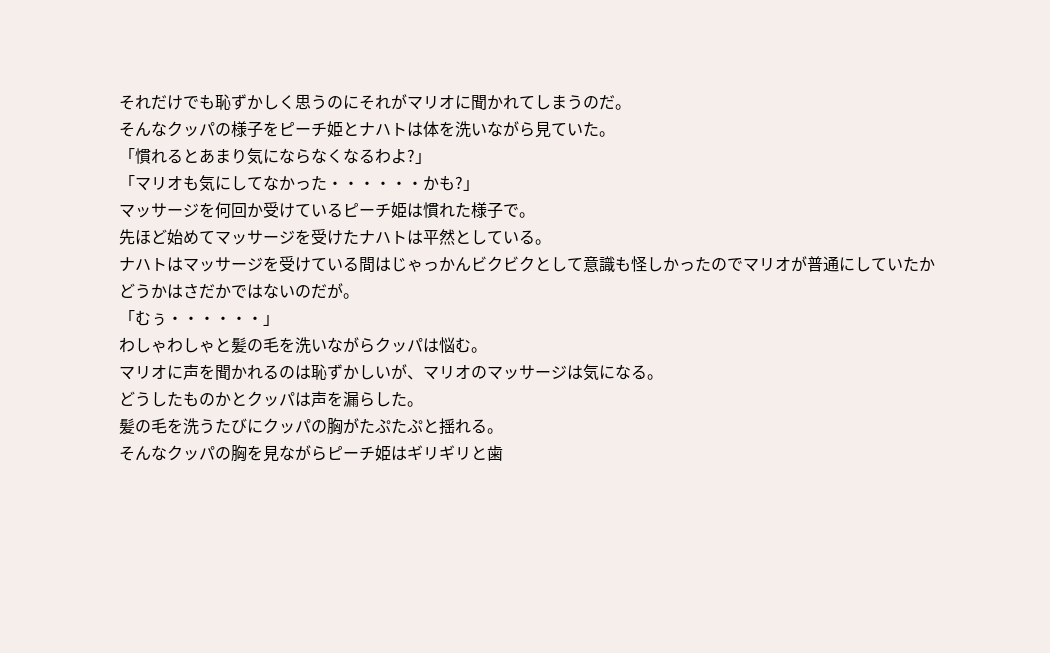それだけでも恥ずかしく思うのにそれがマリオに聞かれてしまうのだ。
そんなクッパの様子をピーチ姫とナハトは体を洗いながら見ていた。
「慣れるとあまり気にならなくなるわよ?」
「マリオも気にしてなかった・・・・・・かも?」
マッサージを何回か受けているピーチ姫は慣れた様子で。
先ほど始めてマッサージを受けたナハトは平然としている。
ナハトはマッサージを受けている間はじゃっかんビクビクとして意識も怪しかったのでマリオが普通にしていたかどうかはさだかではないのだが。
「むぅ・・・・・・」
わしゃわしゃと髪の毛を洗いながらクッパは悩む。
マリオに声を聞かれるのは恥ずかしいが、マリオのマッサージは気になる。
どうしたものかとクッパは声を漏らした。
髪の毛を洗うたびにクッパの胸がたぷたぷと揺れる。
そんなクッパの胸を見ながらピーチ姫はギリギリと歯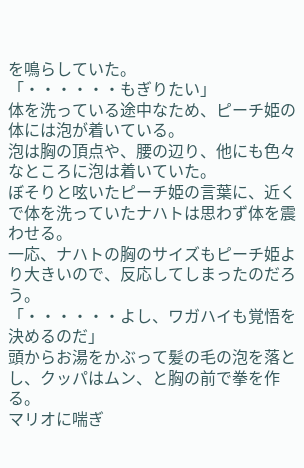を鳴らしていた。
「・・・・・・もぎりたい」
体を洗っている途中なため、ピーチ姫の体には泡が着いている。
泡は胸の頂点や、腰の辺り、他にも色々なところに泡は着いていた。
ぼそりと呟いたピーチ姫の言葉に、近くで体を洗っていたナハトは思わず体を震わせる。
一応、ナハトの胸のサイズもピーチ姫より大きいので、反応してしまったのだろう。
「・・・・・・よし、ワガハイも覚悟を決めるのだ」
頭からお湯をかぶって髪の毛の泡を落とし、クッパはムン、と胸の前で拳を作る。
マリオに喘ぎ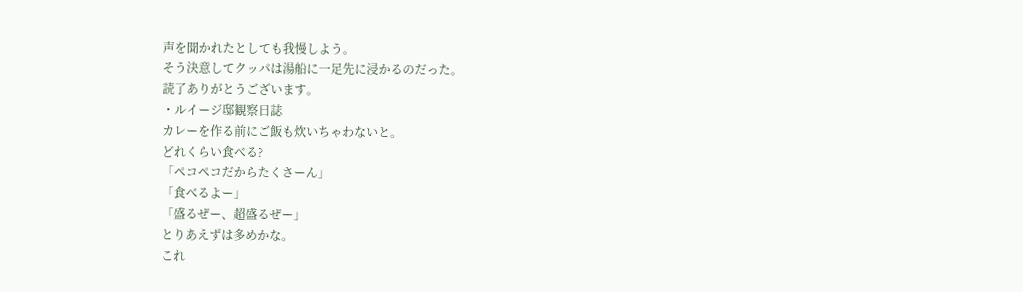声を聞かれたとしても我慢しよう。
そう決意してクッパは湯船に一足先に浸かるのだった。
読了ありがとうございます。
・ルイージ邸観察日誌
カレーを作る前にご飯も炊いちゃわないと。
どれくらい食べる?
「ペコペコだからたくさーん」
「食べるよー」
「盛るぜー、超盛るぜー」
とりあえずは多めかな。
これ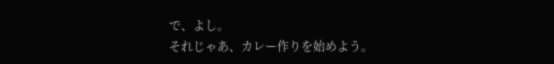で、よし。
それじゃあ、カレー作りを始めよう。